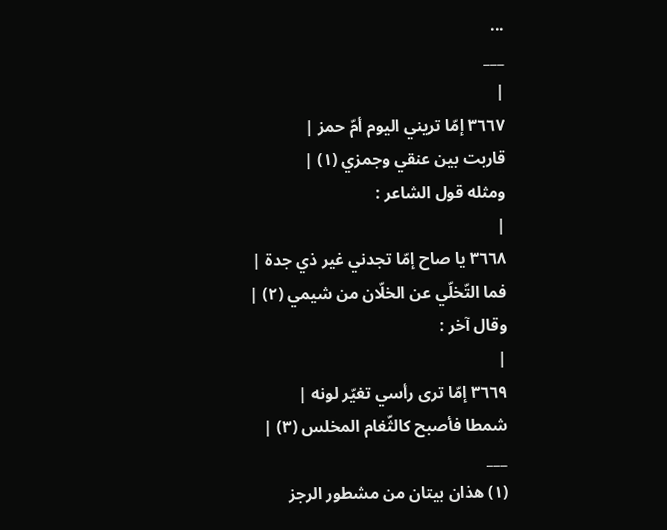...
___
|
٣٦٦٧ إمّا تريني اليوم أمّ حمز |
قاربت بين عنقي وجمزي (١) |
ومثله قول الشاعر :
|
٣٦٦٨ يا صاح إمّا تجدني غير ذي جدة |
فما التّخلّي عن الخلّان من شيمي (٢) |
وقال آخر :
|
٣٦٦٩ إمّا ترى رأسي تغيّر لونه |
شمطا فأصبح كالثّغام المخلس (٣) |
___
(١) هذان بيتان من مشطور الرجز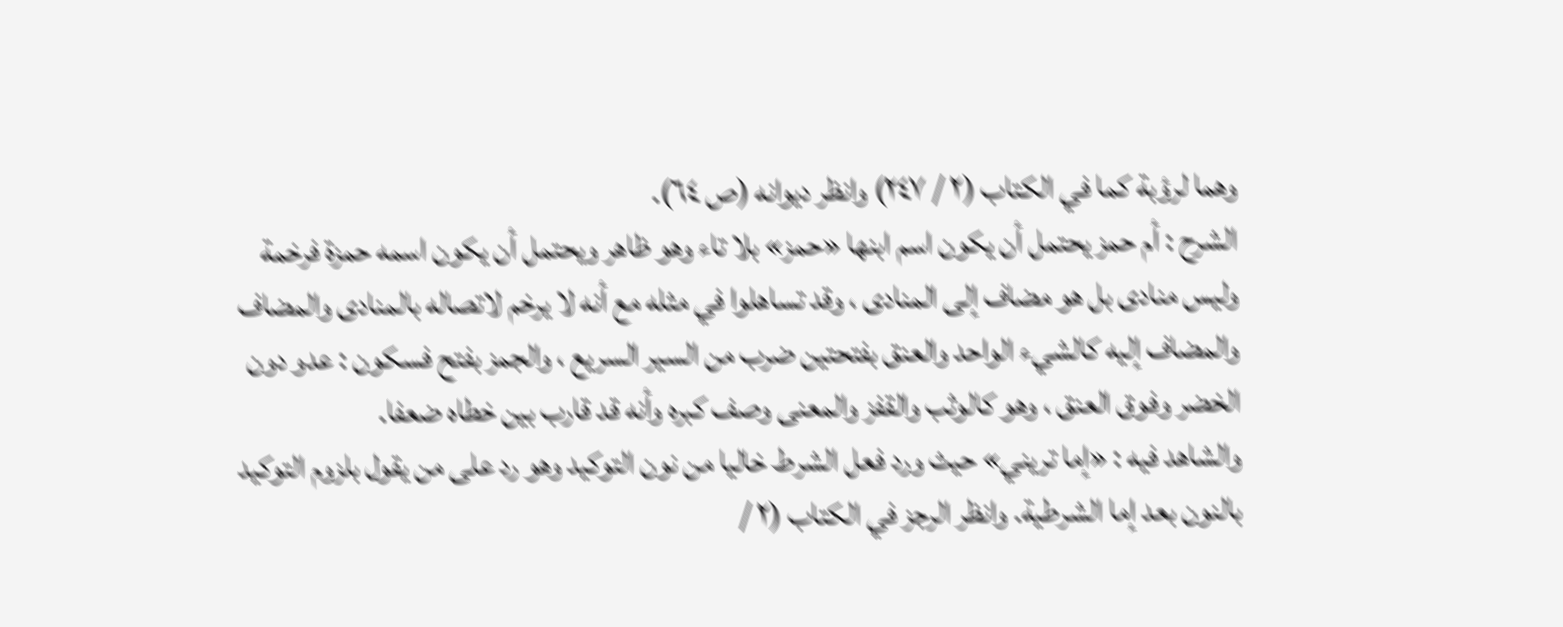وهما لرؤبة كما في الكتاب (٢ / ٢٤٧) وانظر ديوانه (ص ٦٤).
الشرح : أم حمز يحتمل أن يكون اسم ابنها «حمز» بلا تاء وهو ظاهر ويحتمل أن يكون اسمه حمزة فرخمة وليس منادى بل هو مضاف إلى المنادى ، وقد تساهلوا في مثله مع أنه لا يرخم لاتصاله بالمنادى والمضاف والمضاف إليه كالشيء الواحد والعنق بفتحتين ضرب من السير السريع ، والجمز بفتح فسكون : عدو دون الخضر وفوق العنق ، وهو كالوثب والقفز والمعنى وصف كبره وأنه قد قارب بين خطاه ضعفا.
والشاهد فيه : «إما تريني» حيث ورد فعل الشرط خاليا من نون التوكيد وهو رد على من يقول بلزوم التوكيد بالنون بعد إما الشرطية. وانظر الرجز في الكتاب (٢ /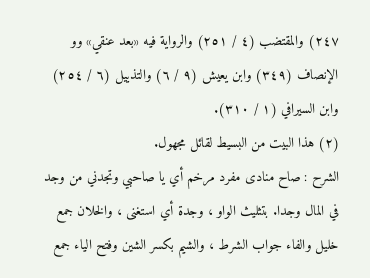٢٤٧) والمقتضب (٤ / ٢٥١) والرواية فيه «بعد عنقي» وو الإنصاف (٣٤٩) وابن يعيش (٩ / ٦) والتذييل (٦ / ٢٥٤) وابن السيرافي (١ / ٣١٠).
(٢) هذا البيت من البسيط لقائل مجهول.
الشرح : صاح منادى مفرد مرخم أي يا صاحبي وتجدني من وجد في المال وجدا. بتثليث الواو ، وجدة أي استغنى ، والخلان جمع خليل والفاء جواب الشرط ، والشيم بكسر الشين وفتح الياء جمع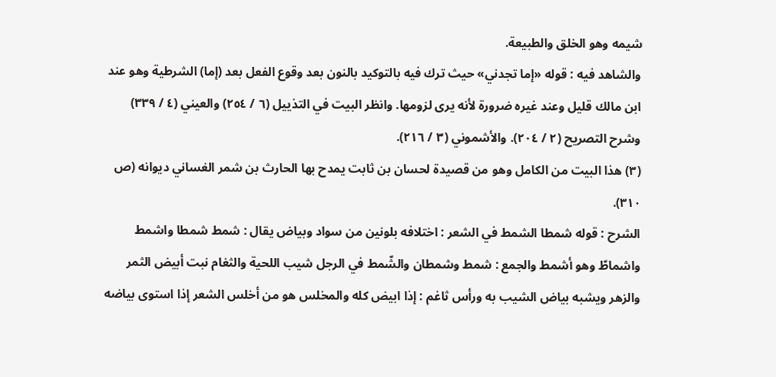شيمه وهو الخلق والطبيعة.
والشاهد فيه : قوله «إما تجدني» حيث ترك فيه بالتوكيد بالنون بعد وقوع الفعل بعد (إما) الشرطية وهو عند ابن مالك قليل وعند غيره ضرورة لأنه يرى لزومها. وانظر البيت في التذييل (٦ / ٢٥٤) والعيني (٤ / ٣٣٩) وشرح التصريح (٢ / ٢٠٤). والأشموني (٣ / ٢١٦).
(٣) هذا البيت من الكامل وهو من قصيدة لحسان بن ثابت يمدح بها الحارث بن شمر الغساني ديوانه (ص ٣١٠).
الشرح : قوله شمطا الشمط في الشعر : اختلافه بلونين من سواد وبياض يقال : شمط شمطا واشمط واشماطّ وهو أشمط والجمع : شمط وشمطان والشّمط في الرجل شيب اللحية والثغام نبت أبيض الثمر والزهر ويشبه بياض الشيب به ورأس ثاغم : إذا ابيض كله والمخلس هو من أخلس الشعر إذا استوى بياضه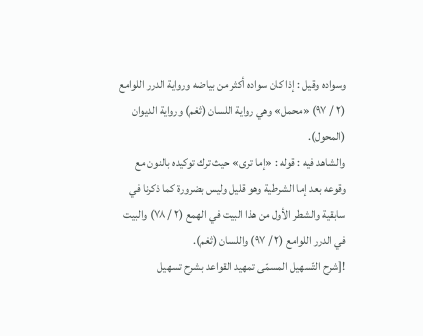وسواده وقيل : إذا كان سواده أكثر من بياضه ورواية الدرر اللوامع (٢ / ٩٧) «محمل» وهي رواية اللسان (ثغم) ورواية الديوان (المحول).
والشاهد فيه : قوله : «إما ترى» حيث ترك توكيده بالنون مع وقوعه بعد إما الشرطية وهو قليل وليس بضرورة كما ذكرنا في سابقية والشطر الأول من هذا البيت في الهمع (٢ / ٧٨) والبيت في الدرر اللوامع (٢ / ٩٧) واللسان (ثغم).
![شرح التّسهيل المسمّى تمهيد القواعد بشرح تسهيل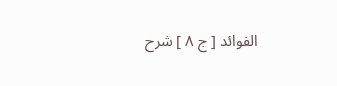الفوائد [ ج ٨ ] شرح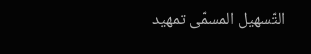التّسهيل المسمّى تمهيد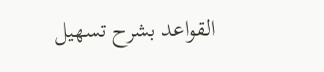القواعد بشرح تسهيل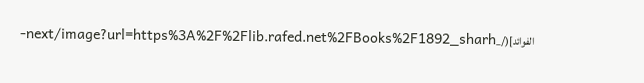الفوائد](/_next/image?url=https%3A%2F%2Flib.rafed.net%2FBooks%2F1892_sharh-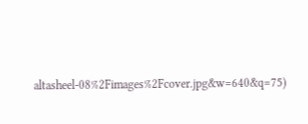altasheel-08%2Fimages%2Fcover.jpg&w=640&q=75)